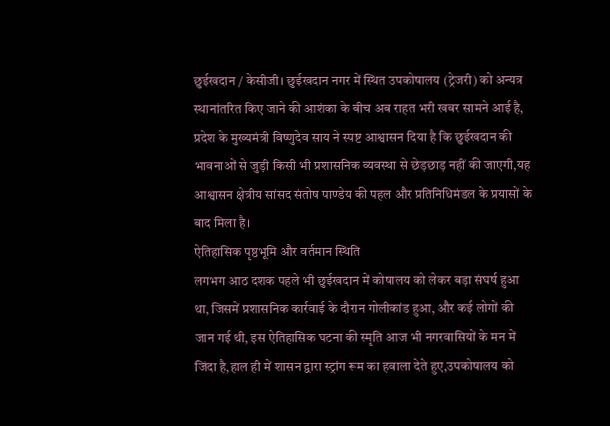छुईखदान / केसीजी। छुईखदान नगर में स्थित उपकोषालय (ट्रेजरी) को अन्यत्र स्थानांतरित किए जाने की आशंका के बीच अब राहत भरी खबर सामने आई है, प्रदेश के मुख्यमंत्री विष्णुदेव साय ने स्पष्ट आश्वासन दिया है कि छुईखदान की भावनाओं से जुड़ी किसी भी प्रशासनिक व्यवस्था से छेड़छाड़ नहीं की जाएगी,यह आश्वासन क्षेत्रीय सांसद संतोष पाण्डेय की पहल और प्रतिनिधिमंडल के प्रयासों के बाद मिला है।
ऐतिहासिक पृष्ठभूमि और वर्तमान स्थिति
लगभग आठ दशक पहले भी छुईखदान में कोषालय को लेकर बड़ा संघर्ष हुआ था, जिसमें प्रशासनिक कार्रवाई के दौरान गोलीकांड हुआ, और कई लोगों की जान गई थी, इस ऐतिहासिक घटना की स्मृति आज भी नगरवासियों के मन में जिंदा है,हाल ही में शासन द्वारा स्ट्रांग रूम का हवाला देते हुए,उपकोषालय को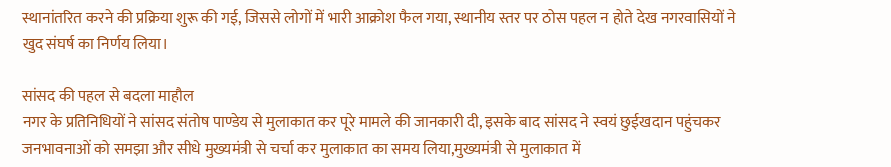स्थानांतरित करने की प्रक्रिया शुरू की गई, जिससे लोगों में भारी आक्रोश फैल गया, स्थानीय स्तर पर ठोस पहल न होते देख नगरवासियों ने खुद संघर्ष का निर्णय लिया।

सांसद की पहल से बदला माहौल
नगर के प्रतिनिधियों ने सांसद संतोष पाण्डेय से मुलाकात कर पूरे मामले की जानकारी दी, इसके बाद सांसद ने स्वयं छुईखदान पहुंचकर जनभावनाओं को समझा और सीधे मुख्यमंत्री से चर्चा कर मुलाकात का समय लिया,मुख्यमंत्री से मुलाकात में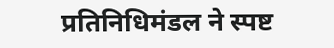प्रतिनिधिमंडल ने स्पष्ट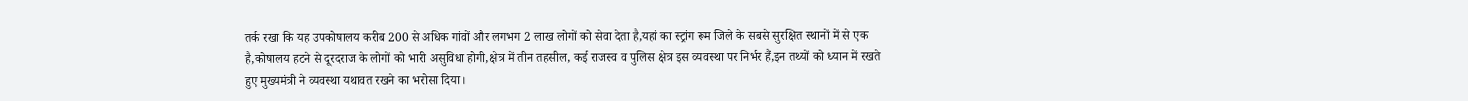तर्क रखा कि यह उपकोषालय करीब 200 से अधिक गांवों और लगभग 2 लाख लोगों को सेवा देता है,यहां का स्ट्रांग रूम जिले के सबसे सुरक्षित स्थानों में से एक है,कोषालय हटने से दूरदराज के लोगों को भारी असुविधा होगी,क्षेत्र में तीन तहसील, कई राजस्व व पुलिस क्षेत्र इस व्यवस्था पर निर्भर हैं,इन तथ्यों को ध्यान में रखते हुए मुख्यमंत्री ने व्यवस्था यथावत रखने का भरोसा दिया।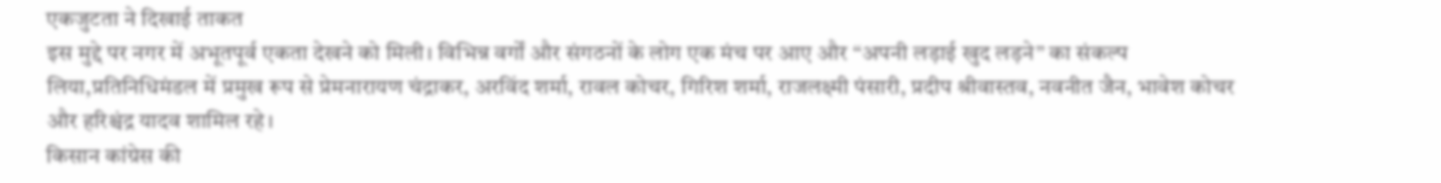एकजुटता ने दिखाई ताकत
इस मुद्दे पर नगर में अभूतपूर्व एकता देखने को मिली। विभिन्न वर्गों और संगठनों के लोग एक मंच पर आए और “अपनी लड़ाई खुद लड़ने” का संकल्प लिया,प्रतिनिधिमंडल में प्रमुख रूप से प्रेमनारायण चंद्राकर, अरविंद शर्मा, रावल कोचर, गिरिश शर्मा, राजलक्ष्मी पंसारी, प्रदीप श्रीवास्तव, नवनीत जैन, भावेश कोचर और हरिश्चंद्र यादव शामिल रहे।
किसान कांग्रेस की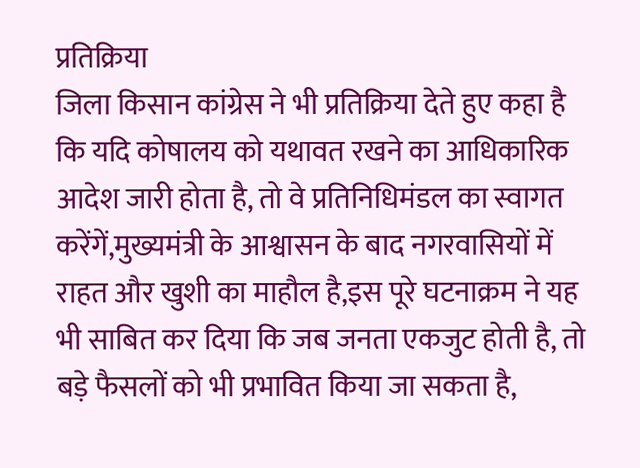प्रतिक्रिया
जिला किसान कांग्रेस ने भी प्रतिक्रिया देते हुए कहा है कि यदि कोषालय को यथावत रखने का आधिकारिक आदेश जारी होता है, तो वे प्रतिनिधिमंडल का स्वागत करेंगें,मुख्यमंत्री के आश्वासन के बाद नगरवासियों में राहत और खुशी का माहौल है,इस पूरे घटनाक्रम ने यह भी साबित कर दिया कि जब जनता एकजुट होती है, तो बड़े फैसलों को भी प्रभावित किया जा सकता है,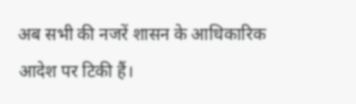अब सभी की नजरें शासन के आधिकारिक आदेश पर टिकी हैं।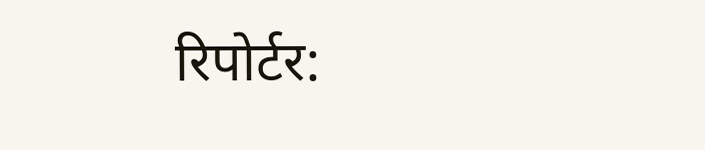रिपोर्टर: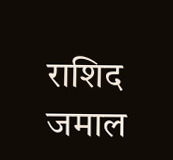राशिद जमाल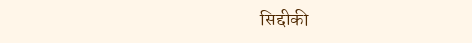सिद्दीकी